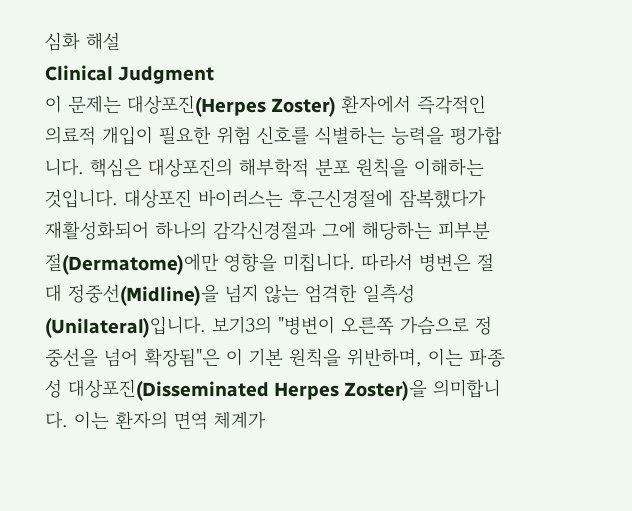심화 해설
Clinical Judgment
이 문제는 대상포진(Herpes Zoster) 환자에서 즉각적인 의료적 개입이 필요한 위험 신호를 식별하는 능력을 평가합니다. 핵심은 대상포진의 해부학적 분포 원칙을 이해하는 것입니다. 대상포진 바이러스는 후근신경절에 잠복했다가 재활성화되어 하나의 감각신경절과 그에 해당하는 피부분절(Dermatome)에만 영향을 미칩니다. 따라서 병변은 절대 정중선(Midline)을 넘지 않는 엄격한 일측성(Unilateral)입니다. 보기3의 "병변이 오른쪽 가슴으로 정중선을 넘어 확장됨"은 이 기본 원칙을 위반하며, 이는 파종성 대상포진(Disseminated Herpes Zoster)을 의미합니다. 이는 환자의 면역 체계가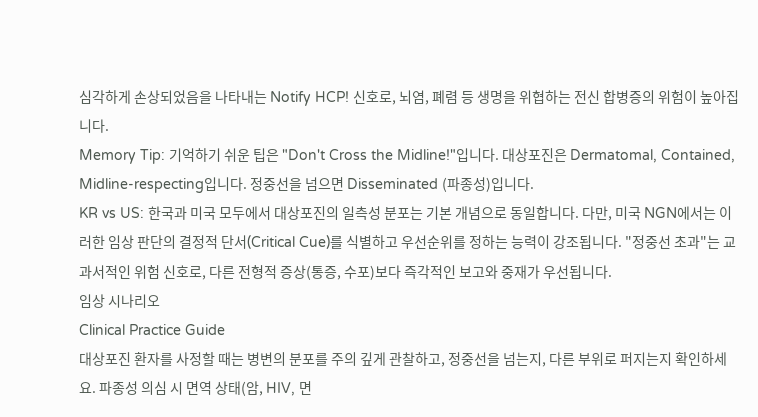심각하게 손상되었음을 나타내는 Notify HCP! 신호로, 뇌염, 폐렴 등 생명을 위협하는 전신 합병증의 위험이 높아집니다.
Memory Tip: 기억하기 쉬운 팁은 "Don't Cross the Midline!"입니다. 대상포진은 Dermatomal, Contained, Midline-respecting입니다. 정중선을 넘으면 Disseminated (파종성)입니다.
KR vs US: 한국과 미국 모두에서 대상포진의 일측성 분포는 기본 개념으로 동일합니다. 다만, 미국 NGN에서는 이러한 임상 판단의 결정적 단서(Critical Cue)를 식별하고 우선순위를 정하는 능력이 강조됩니다. "정중선 초과"는 교과서적인 위험 신호로, 다른 전형적 증상(통증, 수포)보다 즉각적인 보고와 중재가 우선됩니다.
임상 시나리오
Clinical Practice Guide
대상포진 환자를 사정할 때는 병변의 분포를 주의 깊게 관찰하고, 정중선을 넘는지, 다른 부위로 퍼지는지 확인하세요. 파종성 의심 시 면역 상태(암, HIV, 면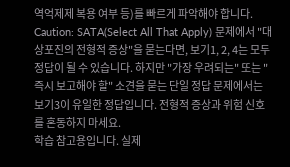역억제제 복용 여부 등)를 빠르게 파악해야 합니다.
Caution: SATA(Select All That Apply) 문제에서 "대상포진의 전형적 증상"을 묻는다면, 보기1, 2, 4는 모두 정답이 될 수 있습니다. 하지만 "가장 우려되는" 또는 "즉시 보고해야 할" 소견을 묻는 단일 정답 문제에서는 보기3이 유일한 정답입니다. 전형적 증상과 위험 신호를 혼동하지 마세요.
학습 참고용입니다. 실제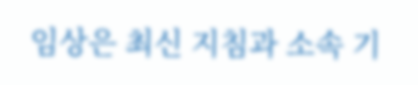임상은 최신 지침과 소속 기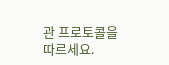관 프로토콜을 따르세요.